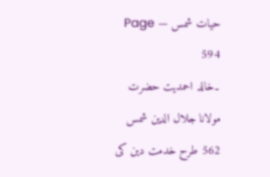حیات شمس — Page 594
۔خالد احمدیت حضرت مولانا جلال الدین شمس 562 طرح خدمت دین کی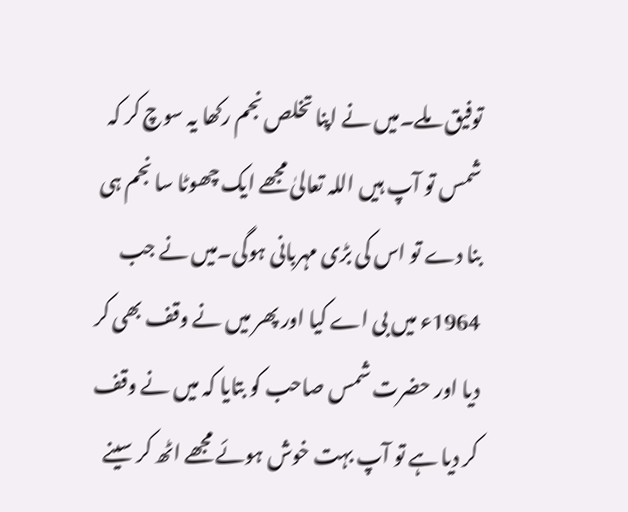توفیق ملے۔میں نے اپنا تخلص نجم رکھا یہ سوچ کر کہ شمس تو آپ ہیں اللہ تعالیٰ مجھے ایک چھوٹا سا نجم ہی بنا دے تو اس کی بڑی مہربانی ہوگی۔میں نے جب 1964ء میں بی اے کیا اور پھر میں نے وقف بھی کر دیا اور حضرت شمس صاحب کو بتایا کہ میں نے وقف کر دیا ہے تو آپ بہت خوش ہوئے مجھے اٹھ کر سینے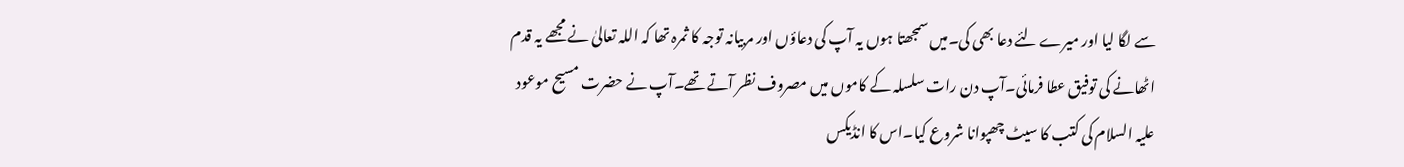سے لگا لیا اور میرے لئے دعا بھی کی۔میں سمجھتا ہوں یہ آپ کی دعاؤں اور مربیانہ توجہ کا ثمرہ تھا کہ اللہ تعالیٰ نے مجھے یہ قدم اٹھانے کی توفیق عطا فرمائی۔آپ دن رات سلسلہ کے کاموں میں مصروف نظر آتے تھے۔آپ نے حضرت مسیح موعود علیہ السلام کی کتب کا سیٹ چھپوانا شروع کیا۔اس کا انڈیکس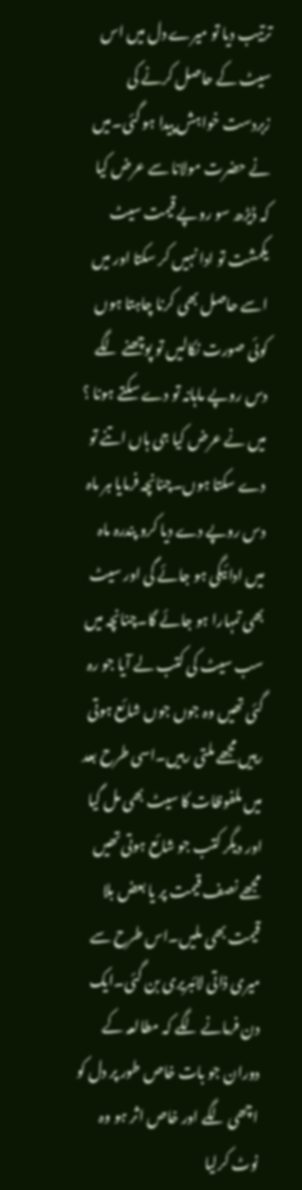ترتیب دیا تو میرے دل میں اس سیٹ کے حاصل کرنے کی زبردست خواہش پیدا ہو گئی۔میں نے حضرت مولانا سے عرض کیا کہ ڈیڑھ سو روپے قیمت سیٹ یکمشت تو ادا نہیں کر سکتا اور میں اسے حاصل بھی کرنا چاہتا ہوں کوئی صورت نکالیں تو پوچھنے لگے دس روپے ماہانہ تو دے سکتے ہونا ؟ میں نے عرض کیا جی ہاں اتنے تو دے سکتا ہوں۔چنانچہ فرمایا ہر ماہ دس روپے دے دیا کرو پندرہ ماہ میں ادائیگی ہو جائے گی اور سیٹ بھی تمہارا ہو جائے گا۔چنانچہ میں سب سیٹ کی کتب لے آیا جو رہ گئی تھیں وہ جوں جوں شائع ہوتی رہیں مجھے ملتی رہیں۔اسی طرح بعد میں ملفوظات کا سیٹ بھی مل گیا اور دیگر کتب جو شائع ہوتی تھیں مجھے نصف قیمت پر یا بعض بلا قیمت بھی ملیں۔اس طرح سے میری ذاتی لائبریری بن گئی۔ایک دن فرمانے لگے کہ مطالعہ کے دوران جو بات خاص طور پر دل کو اچھی لگے اور خاص اثر ہو وہ نوٹ کرلیا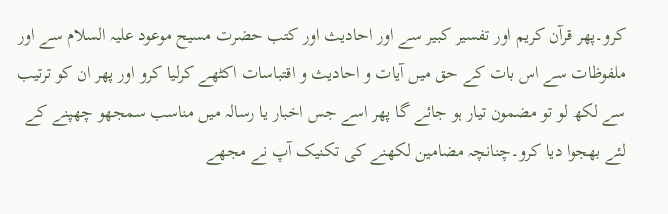کرو۔پھر قرآن کریم اور تفسیر کبیر سے اور احادیث اور کتب حضرت مسیح موعود علیہ السلام سے اور ملفوظات سے اس بات کے حق میں آیات و احادیث و اقتباسات اکٹھے کرلیا کرو اور پھر ان کو ترتیب سے لکھ لو تو مضمون تیار ہو جائے گا پھر اسے جس اخبار یا رسالہ میں مناسب سمجھو چھپنے کے لئے بھجوا دیا کرو۔چنانچہ مضامین لکھنے کی تکنیک آپ نے مجھے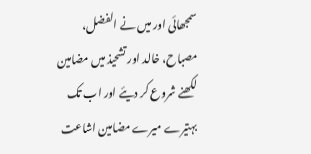سمجھائی اور میں نے الفضل، مصباح، خالد اور تشحیذ میں مضامین لکھنے شروع کر دیئے اور اب تک بہتیرے میرے مضامین اشاعت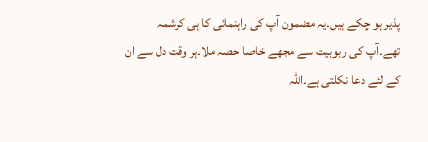پذیر ہو چکے ہیں۔یہ مضمون آپ کی راہنمائی کا ہی کرشمہ تھے۔آپ کی ربوبیت سے مجھے خاصا حصہ ملا۔ہر وقت دل سے ان کے لئے دعا نکلتی ہے۔اللہ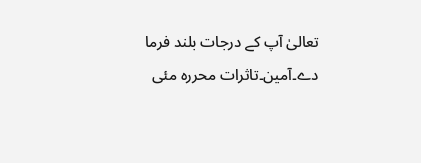تعالیٰ آپ کے درجات بلند فرما دے۔آمین۔تاثرات محررہ مئی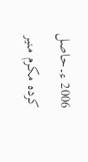2006 ء۔حاصل کردہ مکرم منیر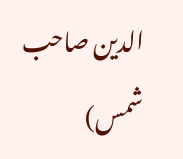الدین صاحب شمس)